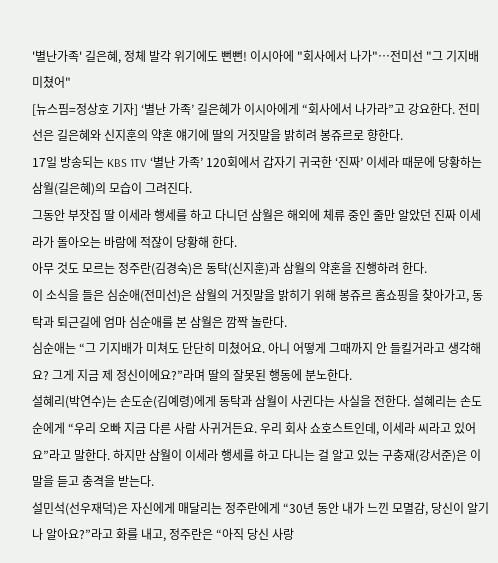'별난가족' 길은혜, 정체 발각 위기에도 뻔뻔! 이시아에 "회사에서 나가"…전미선 "그 기지배 미쳤어"
[뉴스핌=정상호 기자] ‘별난 가족’ 길은혜가 이시아에게 “회사에서 나가라”고 강요한다. 전미선은 길은혜와 신지훈의 약혼 얘기에 딸의 거짓말을 밝히려 봉쥬르로 향한다.
17일 방송되는 KBS 1TV ‘별난 가족’ 120회에서 갑자기 귀국한 ‘진짜’ 이세라 때문에 당황하는 삼월(길은혜)의 모습이 그려진다.
그동안 부잣집 딸 이세라 행세를 하고 다니던 삼월은 해외에 체류 중인 줄만 알았던 진짜 이세라가 돌아오는 바람에 적잖이 당황해 한다.
아무 것도 모르는 정주란(김경숙)은 동탁(신지훈)과 삼월의 약혼을 진행하려 한다.
이 소식을 들은 심순애(전미선)은 삼월의 거짓말을 밝히기 위해 봉쥬르 홈쇼핑을 찾아가고, 동탁과 퇴근길에 엄마 심순애를 본 삼월은 깜짝 놀란다.
심순애는 “그 기지배가 미쳐도 단단히 미쳤어요. 아니 어떻게 그때까지 안 들킬거라고 생각해요? 그게 지금 제 정신이에요?”라며 딸의 잘못된 행동에 분노한다.
설혜리(박연수)는 손도순(김예령)에게 동탁과 삼월이 사귄다는 사실을 전한다. 설혜리는 손도순에게 “우리 오빠 지금 다른 사람 사귀거든요. 우리 회사 쇼호스트인데, 이세라 씨라고 있어요”라고 말한다. 하지만 삼월이 이세라 행세를 하고 다니는 걸 알고 있는 구충재(강서준)은 이 말을 듣고 충격을 받는다.
설민석(선우재덕)은 자신에게 매달리는 정주란에게 “30년 동안 내가 느낀 모멸감, 당신이 알기나 알아요?”라고 화를 내고, 정주란은 “아직 당신 사랑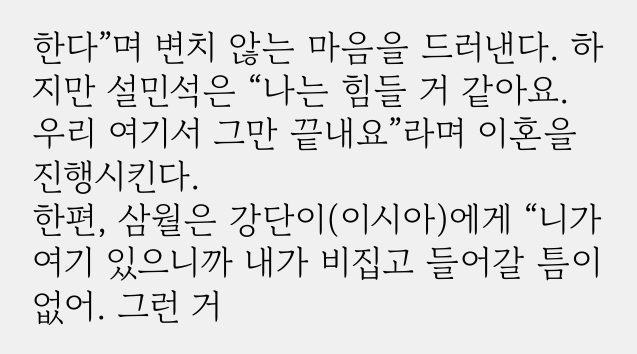한다”며 변치 않는 마음을 드러낸다. 하지만 설민석은 “나는 힘들 거 같아요. 우리 여기서 그만 끝내요”라며 이혼을 진행시킨다.
한편, 삼월은 강단이(이시아)에게 “니가 여기 있으니까 내가 비집고 들어갈 틈이 없어. 그런 거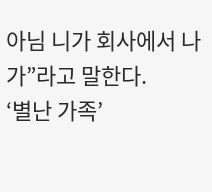아님 니가 회사에서 나가”라고 말한다.
‘별난 가족’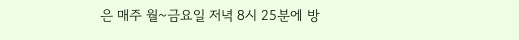은 매주 월~금요일 저녁 8시 25분에 방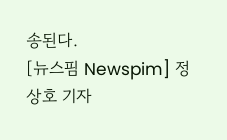송된다.
[뉴스핌 Newspim] 정상호 기자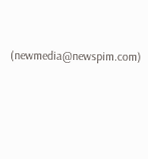(newmedia@newspim.com)